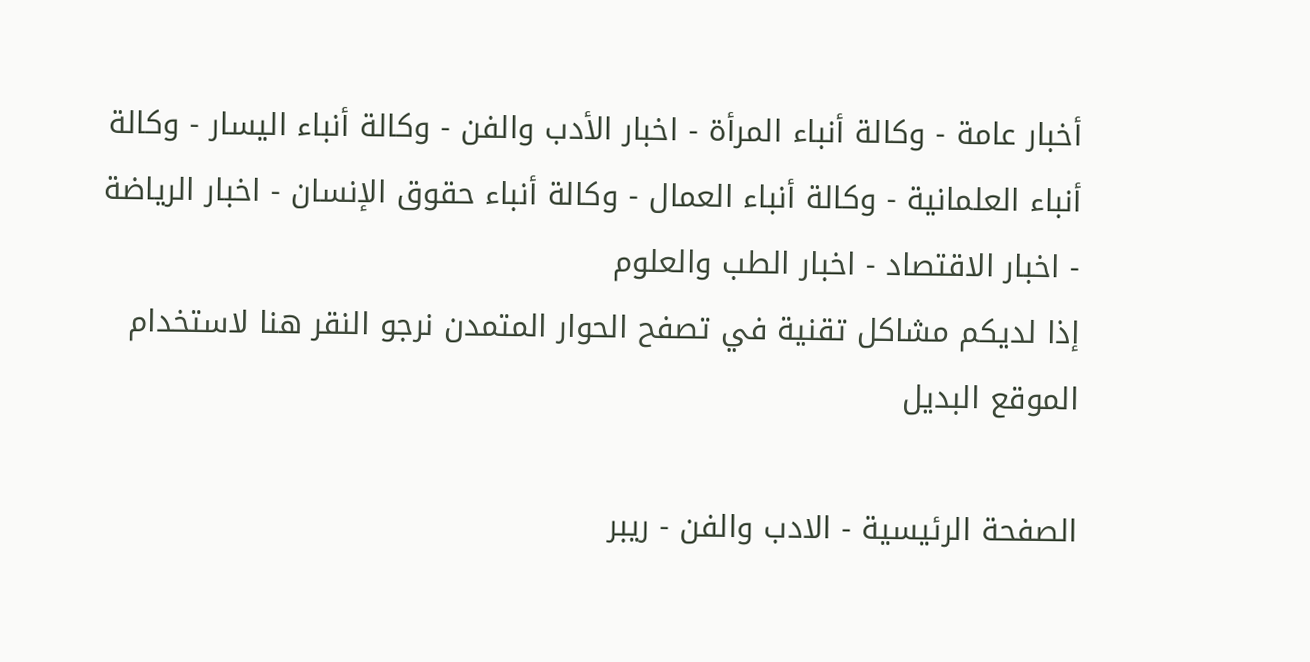أخبار عامة - وكالة أنباء المرأة - اخبار الأدب والفن - وكالة أنباء اليسار - وكالة أنباء العلمانية - وكالة أنباء العمال - وكالة أنباء حقوق الإنسان - اخبار الرياضة - اخبار الاقتصاد - اخبار الطب والعلوم
إذا لديكم مشاكل تقنية في تصفح الحوار المتمدن نرجو النقر هنا لاستخدام الموقع البديل

الصفحة الرئيسية - الادب والفن - ريبر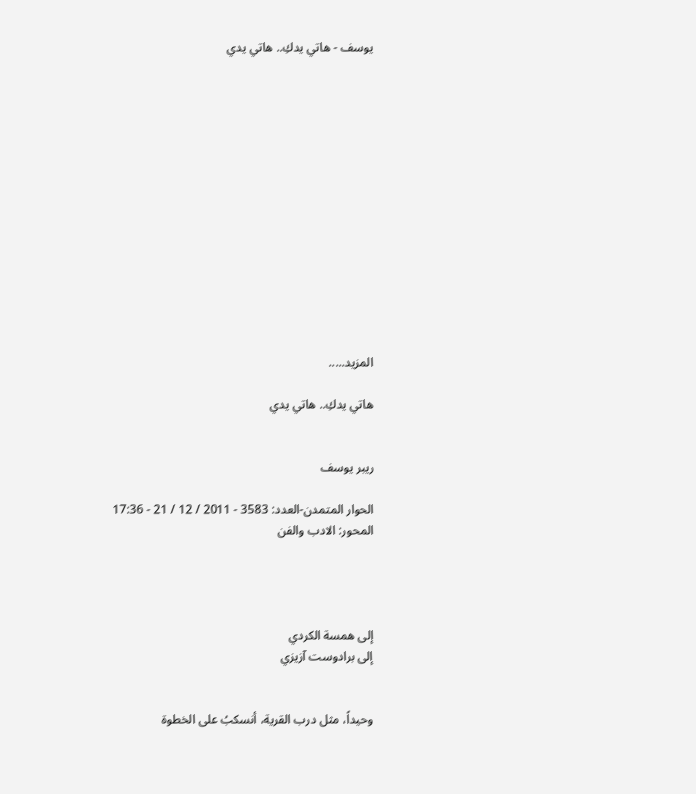يوسف - هاتي يدكِ.. هاتي يدي














المزيد.....

هاتي يدكِ.. هاتي يدي


ريبر يوسف

الحوار المتمدن-العدد: 3583 - 2011 / 12 / 21 - 17:36
المحور: الادب والفن




إلى همسة الكردي
إلى برادوست آزيزي


وحيداً، مثل درب القرية، أنسكبُ على الخطوة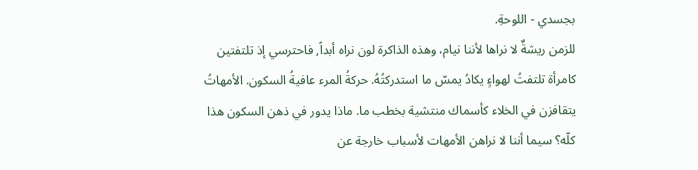بجسدي - اللوحةِ.
للزمن ريشةٌ لا نراها لأننا نيام، وهذه الذاكرة لون نراه أبداً, فاحترسي إذ تلتفتين كامرأة تلتفتُ لهواءٍ يكادُ يمسّ ما استدركتُهُ. حركةُ المرء عافيةُ السكون. الأمهاتُ يتقافزن في الخلاء كأسماك منتشية بخطب ما. ماذا يدور في ذهن السكون هذا كلّه؟ سيما أننا لا نراهن الأمهات لأسباب خارجة عن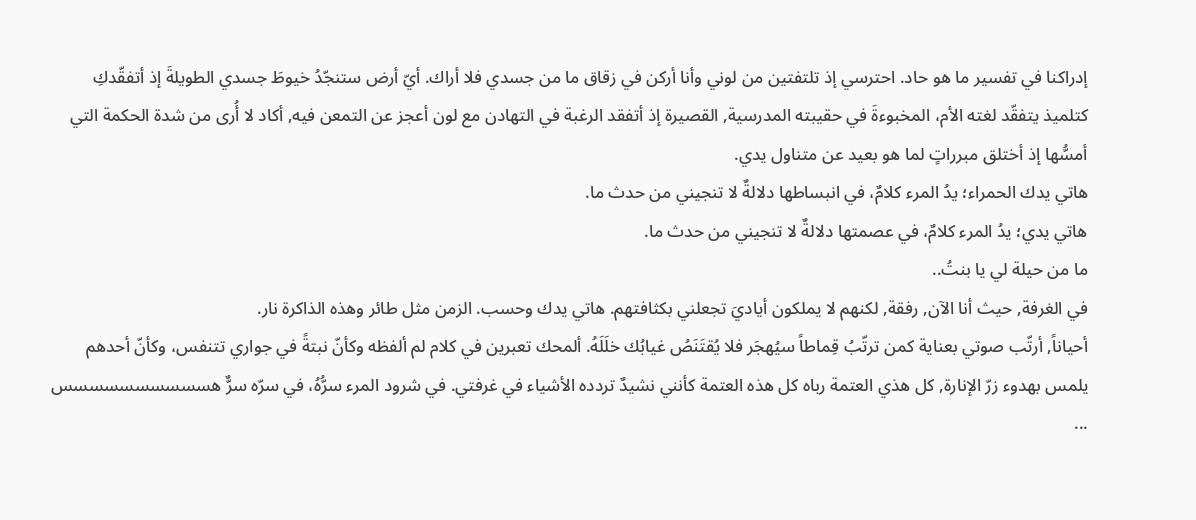إدراكنا في تفسير ما هو حاد. احترسي إذ تلتفتين من لوني وأنا أركن في زقاق ما من جسدي فلا أراك. أيّ أرض ستنجّدُ خيوطَ جسدي الطويلةَ إذ أتفقّدكِ كتلميذ يتفقّد لغته الأم، المخبوءةَ في حقيبته المدرسية, القصيرة إذ أتفقد الرغبة في التهادن مع لون أعجز عن التمعن فيه, أكاد لا أُرى من شدة الحكمة التي أمسُّها إذ أختلق مبرراتٍ لما هو بعيد عن متناول يدي.
هاتي يدك الحمراء؛ يدُ المرء كلامٌ، في انبساطها دلالةٌ لا تنجيني من حدث ما.
هاتي يدي؛ يدُ المرء كلامٌ، في عصمتها دلالةٌ لا تنجيني من حدث ما.
ما من حيلة لي يا بنتُ..
في الغرفة, حيث أنا الآن, رفقة, لكنهم لا يملكون أياديَ تجعلني بكثافتهم. هاتي يدك وحسب. الزمن مثل طائر وهذه الذاكرة نار.
أحياناً, أرتّب صوتي بعناية كمن ترتّبُ قِماطاً سيُهجَر فلا يُقتَنَصُ غيابُك خلَلَهُ. ألمحك تعبرين في كلام لم ألفظه وكأنّ نبتةً في جواري تتنفس، وكأنّ أحدهم يلمس بهدوء زرّ الإنارة, كل هذي العتمة رباه كل هذه العتمة كأنني نشيدٌ تردده الأشياء في غرفتي. في شرود المرء سرُّهُ، في سرّه سرٌّ هسسسسسسسسسس ...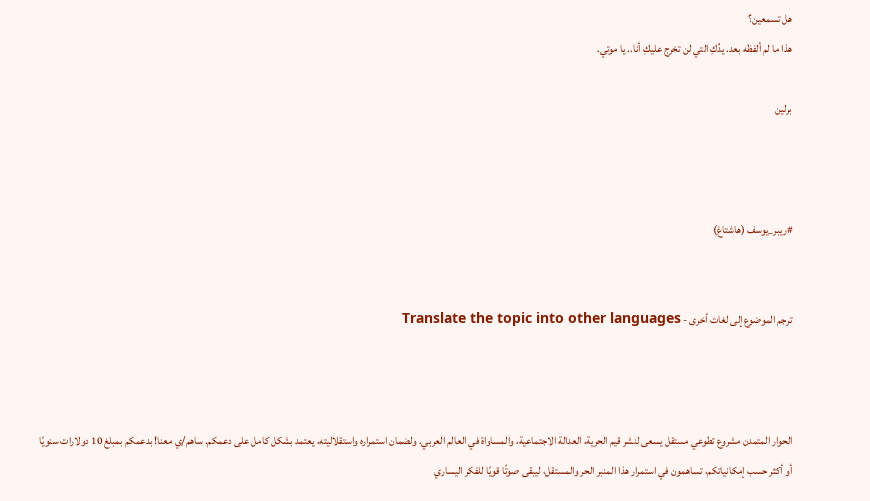هل تسمعين؟
هذا ما لم ألفظه بعد. يدُكِ التي لن تخرج عليكِ أنا.. يا موتي.

برلين



#ريبر_يوسف (هاشتاغ)


ترجم الموضوع إلى لغات أخرى - Translate the topic into other languages



الحوار المتمدن مشروع تطوعي مستقل يسعى لنشر قيم الحرية، العدالة الاجتماعية، والمساواة في العالم العربي. ولضمان استمراره واستقلاليته، يعتمد بشكل كامل على دعمكم. ساهم/ي معنا! بدعمكم بمبلغ 10 دولارات سنويًا أو أكثر حسب إمكانياتكم، تساهمون في استمرار هذا المنبر الحر والمستقل، ليبقى صوتًا قويًا للفكر اليساري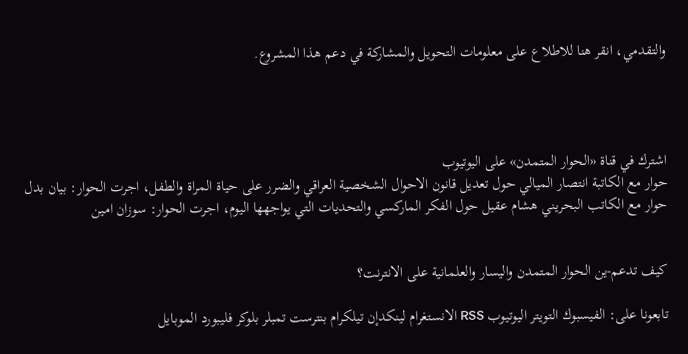والتقدمي، انقر هنا للاطلاع على معلومات التحويل والمشاركة في دعم هذا المشروع.




اشترك في قناة «الحوار المتمدن» على اليوتيوب
حوار مع الكاتبة انتصار الميالي حول تعديل قانون الاحوال الشخصية العراقي والضرر على حياة المراة والطفل، اجرت الحوار: بيان بدل
حوار مع الكاتب البحريني هشام عقيل حول الفكر الماركسي والتحديات التي يواجهها اليوم، اجرت الحوار: سوزان امين


كيف تدعم-ين الحوار المتمدن واليسار والعلمانية على الانترنت؟

تابعونا على: الفيسبوك التويتر اليوتيوب RSS الانستغرام لينكدإن تيلكرام بنترست تمبلر بلوكر فليبورد الموبايل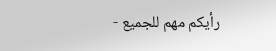رأيكم مهم للجميع -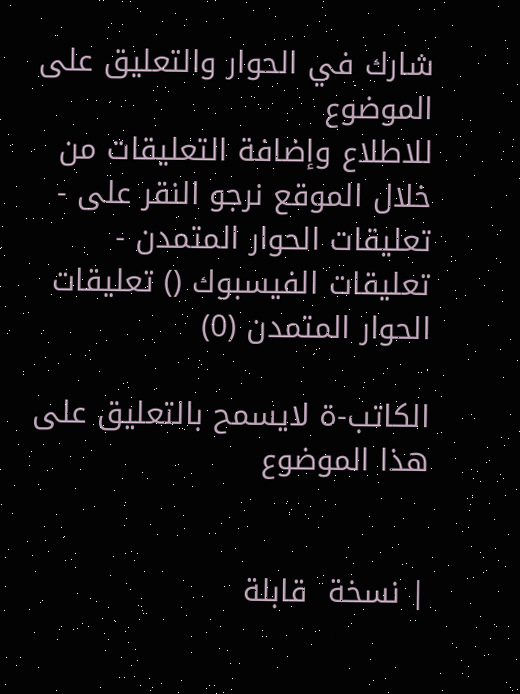شارك في الحوار والتعليق على الموضوع
للاطلاع وإضافة التعليقات من خلال الموقع نرجو النقر على - تعليقات الحوار المتمدن -
تعليقات الفيسبوك () تعليقات الحوار المتمدن (0)

الكاتب-ة لايسمح بالتعليق على هذا الموضوع


| نسخة  قابلة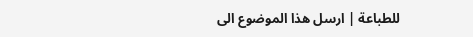للطباعة | ارسل هذا الموضوع الى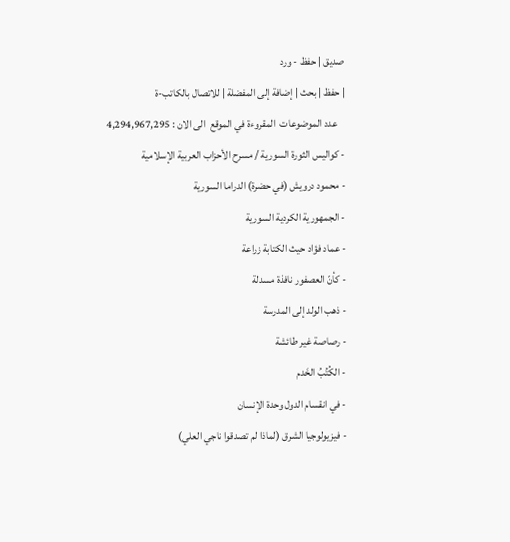صديق | حفظ - ورد
| حفظ | بحث | إضافة إلى المفضلة | للاتصال بالكاتب-ة
    عدد الموضوعات  المقروءة في الموقع  الى الان : 4,294,967,295
- كواليس الثورة السورية / مسرح الأحزاب العربية الإسلامية
- محمود درويش (في حضرة) الدراما السورية
- الجمهورية الكردية السورية
- عماد فؤاد حيث الكتابة زراعة
- كأنّ العصفور نافذة مسدلة
- ذهب الولد إلى المدرسة
- رصاصة غير طائشة
- الكُتُبُ الخَدم
- في انقسام الدول وحدة الإنسان
- فيزيولوجيا الشرق (لماذا لم تصدقوا ناجي العلي)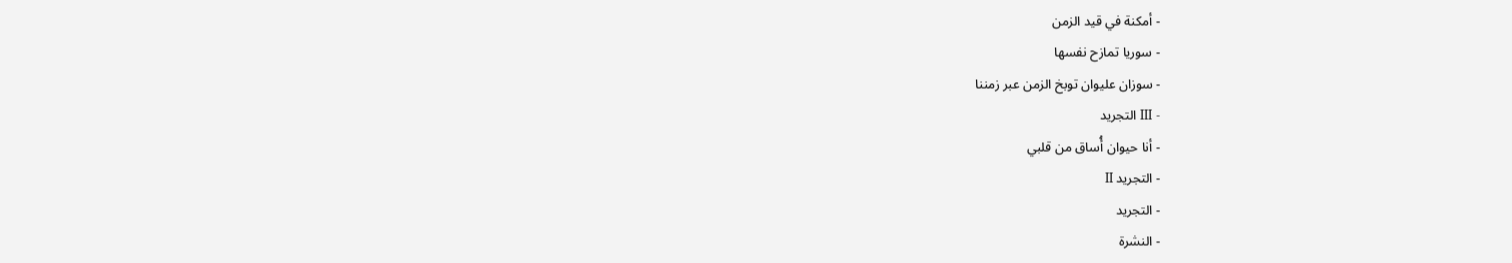- أمكنة في قيد الزمن
- سوريا تمازح نفسها
- سوزان عليوان توبخ الزمن عبر زمننا
- III التجريد
- أنا حيوان أُساق من قلبي
- التجريد II
- التجريد
- النشرة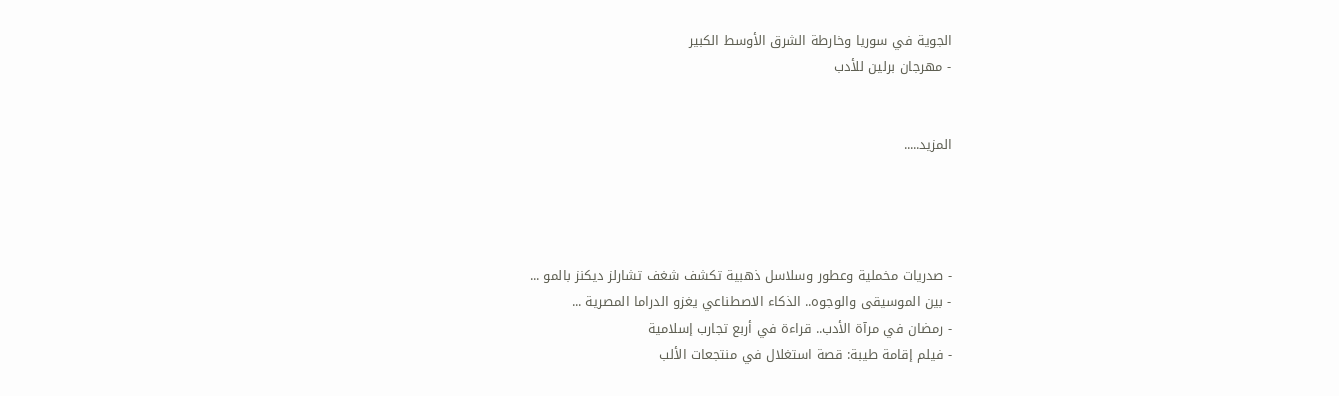الجوية في سوريا وخارطة الشرق الأوسط الكبير
- مهرجان برلين للأدب


المزيد.....




- صدريات مخملية وعطور وسلاسل ذهبية تكشف شغف تشارلز ديكنز بالمو ...
- بين الموسيقى والوجوه.. الذكاء الاصطناعي يغزو الدراما المصرية ...
- رمضان في مرآة الأدب.. قراءة في أربع تجارب إسلامية
- فيلم إقامة طيبة: قصة استغلال في منتجعات الألب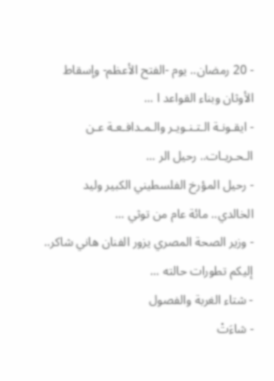- 20 رمضان.. يوم -الفتح الأعظم- وإسقاط الأوثان وبناء القواعد ا ...
- ايقـونـة الـتـنـويـر والـمـدافـعـة عـن الـحـريـات.. رحيل الر ...
- رحيل المؤرخ الفلسطيني الكبير وليد الخالدي.. مائة عام من توثي ...
- وزير الصحة المصري يزور الفنان هاني شاكر.. إليكم تطورات حالته ...
- شتاء الغربة والفصول
- شاءَتْ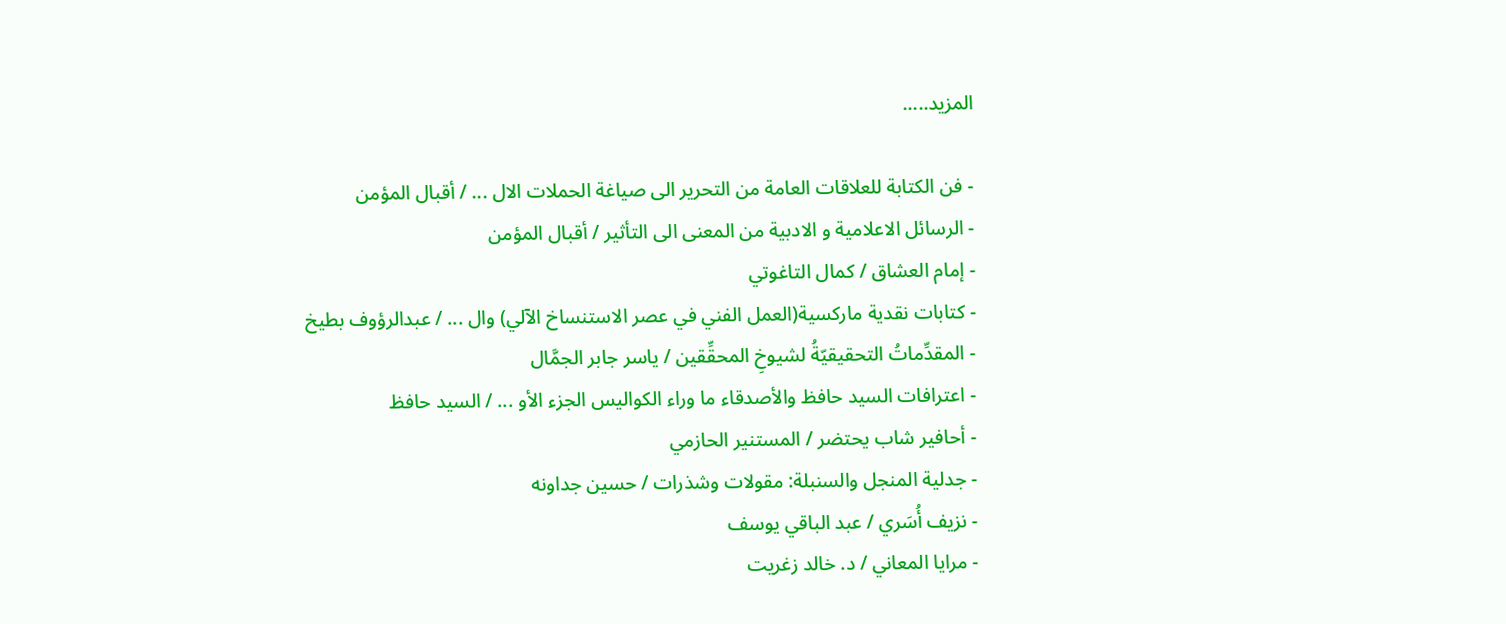المزيد.....

- فن الكتابة للعلاقات العامة من التحرير الى صياغة الحملات الال ... / أقبال المؤمن
- الرسائل الاعلامية و الادبية من المعنى الى التأثير / أقبال المؤمن
- إمام العشاق / كمال التاغوتي
- كتابات نقدية ماركسية(العمل الفني في عصر الاستنساخ الآلي) وال ... / عبدالرؤوف بطيخ
- المقدِّماتُ التحقيقيّةُ لشيوخِ المحقِّقين / ياسر جابر الجمَّال
- اعترافات السيد حافظ والأصدقاء ما وراء الكواليس الجزء الأو ... / السيد حافظ
- أحافير شاب يحتضر / المستنير الحازمي
- جدلية المنجل والسنبلة: مقولات وشذرات / حسين جداونه
- نزيف أُسَري / عبد الباقي يوسف
- مرايا المعاني / د. خالد زغريت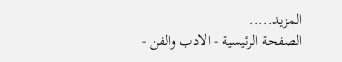المزيد.....
الصفحة الرئيسية - الادب والفن -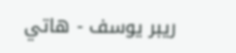ريبر يوسف - هاتي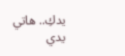يدكِ.. هاتي يدي